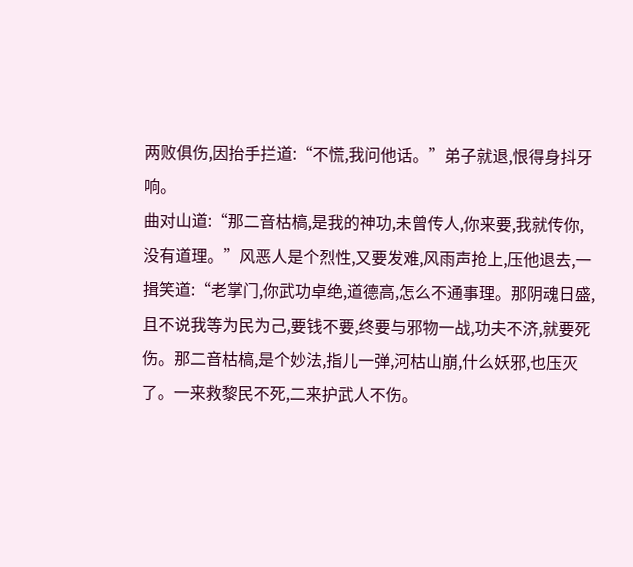两败俱伤,因抬手拦道:“不慌,我问他话。”弟子就退,恨得身抖牙响。
曲对山道:“那二音枯槁,是我的神功,未曾传人,你来要,我就传你,没有道理。”风恶人是个烈性,又要发难,风雨声抢上,压他退去,一揖笑道:“老掌门,你武功卓绝,道德高,怎么不通事理。那阴魂日盛,且不说我等为民为己,要钱不要,终要与邪物一战,功夫不济,就要死伤。那二音枯槁,是个妙法,指儿一弹,河枯山崩,什么妖邪,也压灭了。一来救黎民不死,二来护武人不伤。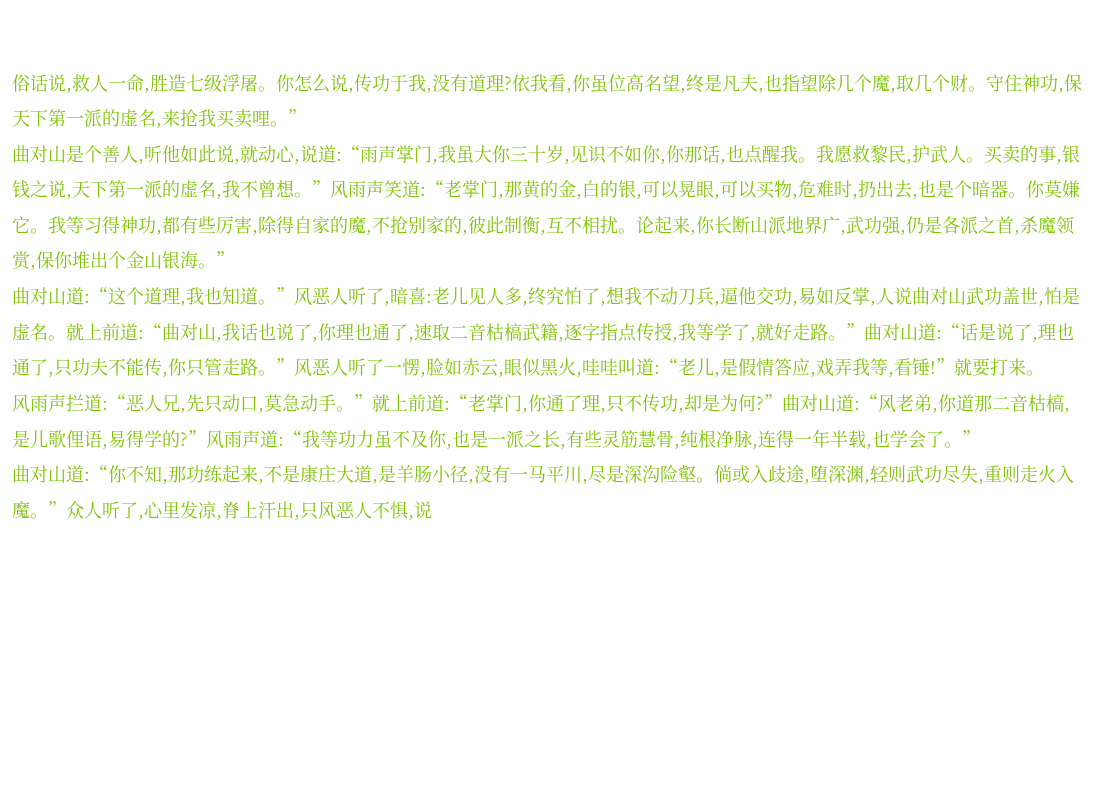俗话说,救人一命,胜造七级浮屠。你怎么说,传功于我,没有道理?依我看,你虽位高名望,终是凡夫,也指望除几个魔,取几个财。守住神功,保天下第一派的虚名,来抢我买卖哩。”
曲对山是个善人,听他如此说,就动心,说道:“雨声掌门,我虽大你三十岁,见识不如你,你那话,也点醒我。我愿救黎民,护武人。买卖的事,银钱之说,天下第一派的虚名,我不曾想。”风雨声笑道:“老掌门,那黄的金,白的银,可以晃眼,可以买物,危难时,扔出去,也是个暗器。你莫嫌它。我等习得神功,都有些厉害,除得自家的魔,不抢别家的,彼此制衡,互不相扰。论起来,你长断山派地界广,武功强,仍是各派之首,杀魔领赏,保你堆出个金山银海。”
曲对山道:“这个道理,我也知道。”风恶人听了,暗喜:老儿见人多,终究怕了,想我不动刀兵,逼他交功,易如反掌,人说曲对山武功盖世,怕是虚名。就上前道:“曲对山,我话也说了,你理也通了,速取二音枯槁武籍,逐字指点传授,我等学了,就好走路。”曲对山道:“话是说了,理也通了,只功夫不能传,你只管走路。”风恶人听了一愣,脸如赤云,眼似黑火,哇哇叫道:“老儿,是假情答应,戏弄我等,看锤!”就要打来。
风雨声拦道:“恶人兄,先只动口,莫急动手。”就上前道:“老掌门,你通了理,只不传功,却是为何?”曲对山道:“风老弟,你道那二音枯槁,是儿歌俚语,易得学的?”风雨声道:“我等功力虽不及你,也是一派之长,有些灵筋慧骨,纯根净脉,连得一年半载,也学会了。”
曲对山道:“你不知,那功练起来,不是康庄大道,是羊肠小径,没有一马平川,尽是深沟险壑。倘或入歧途,堕深渊,轻则武功尽失,重则走火入魔。”众人听了,心里发凉,脊上汗出,只风恶人不惧,说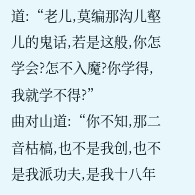道:“老儿,莫编那沟儿壑儿的鬼话,若是这般,你怎学会?怎不入魔?你学得,我就学不得?”
曲对山道:“你不知,那二音枯槁,也不是我创,也不是我派功夫,是我十八年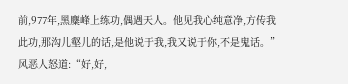前,977年,黑麋峰上练功,偶遇天人。他见我心纯意净,方传我此功,那沟儿壑儿的话,是他说于我,我又说于你,不是鬼话。”风恶人怒道:“好,好,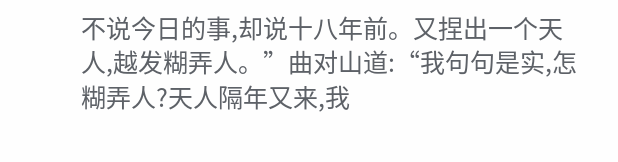不说今日的事,却说十八年前。又捏出一个天人,越发糊弄人。”曲对山道:“我句句是实,怎糊弄人?天人隔年又来,我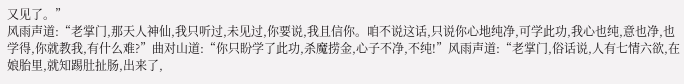又见了。”
风雨声道:“老掌门,那天人神仙,我只听过,未见过,你要说,我且信你。咱不说这话,只说你心地纯净,可学此功,我心也纯,意也净,也学得,你就教我,有什么难?”曲对山道:“你只盼学了此功,杀魔捞金,心子不净,不纯!”风雨声道:“老掌门,俗话说,人有七情六欲,在娘胎里,就知踢肚扯肠,出来了,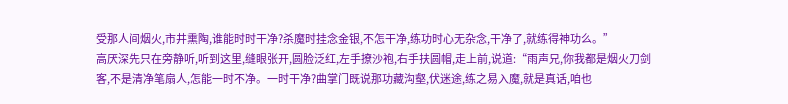受那人间烟火,市井熏陶,谁能时时干净?杀魔时挂念金银,不怎干净,练功时心无杂念,干净了,就练得神功么。”
高厌深先只在旁静听,听到这里,缝眼张开,圆脸泛红,左手撩沙袍,右手扶圆帽,走上前,说道:“雨声兄,你我都是烟火刀剑客,不是清净笔扇人,怎能一时不净。一时干净?曲掌门既说那功藏沟壑,伏迷途,练之易入魔,就是真话,咱也